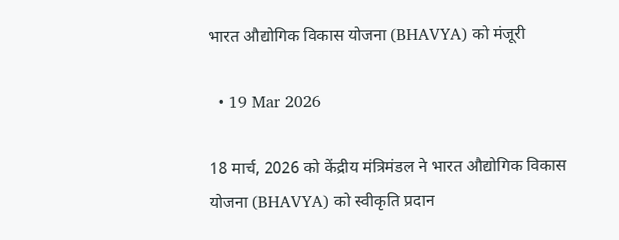भारत औद्योगिक विकास योजना (BHAVYA) को मंजूरी

  • 19 Mar 2026

18 मार्च, 2026 को केंद्रीय मंत्रिमंडल ने भारत औद्योगिक विकास योजना (BHAVYA) को स्वीकृति प्रदान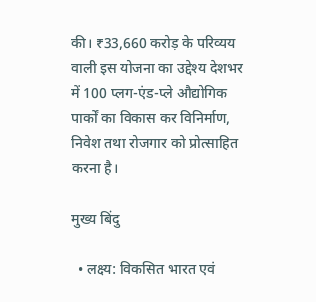की। ₹33,660 करोड़ के परिव्यय वाली इस योजना का उद्देश्य देशभर में 100 प्लग-एंड-प्ले औद्योगिक पार्कों का विकास कर विनिर्माण, निवेश तथा रोजगार को प्रोत्साहित करना है।

मुख्य बिंदु

  • लक्ष्य: विकसित भारत एवं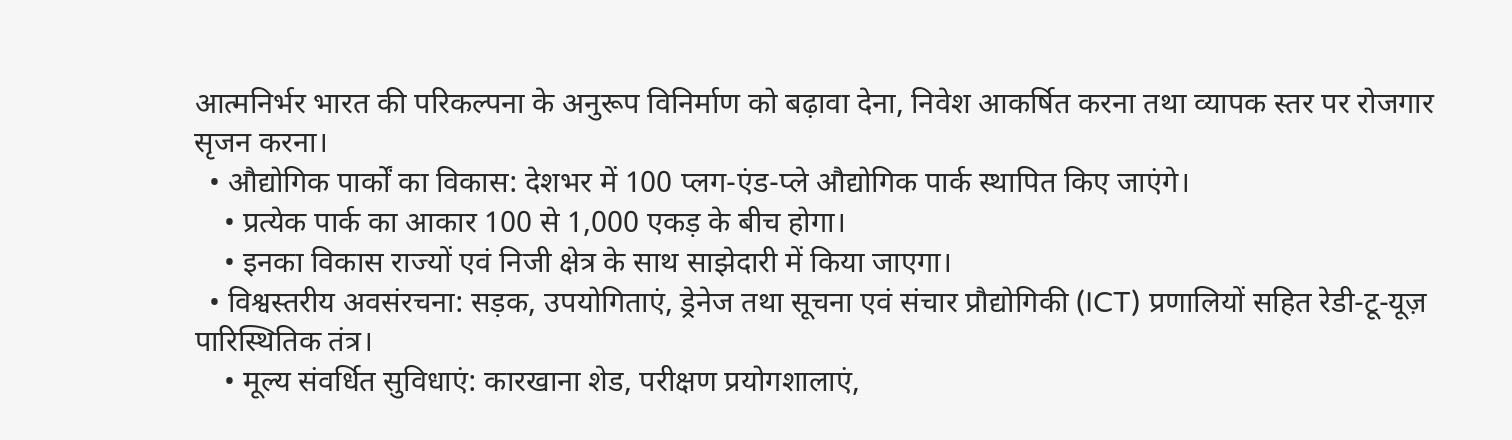आत्मनिर्भर भारत की परिकल्पना के अनुरूप विनिर्माण को बढ़ावा देना, निवेश आकर्षित करना तथा व्यापक स्तर पर रोजगार सृजन करना।
  • औद्योगिक पार्कों का विकास: देशभर में 100 प्लग-एंड-प्ले औद्योगिक पार्क स्थापित किए जाएंगे।
    • प्रत्येक पार्क का आकार 100 से 1,000 एकड़ के बीच होगा।
    • इनका विकास राज्यों एवं निजी क्षेत्र के साथ साझेदारी में किया जाएगा।
  • विश्वस्तरीय अवसंरचना: सड़क, उपयोगिताएं, ड्रेनेज तथा सूचना एवं संचार प्रौद्योगिकी (ICT) प्रणालियों सहित रेडी-टू-यूज़ पारिस्थितिक तंत्र।
    • मूल्य संवर्धित सुविधाएं: कारखाना शेड, परीक्षण प्रयोगशालाएं,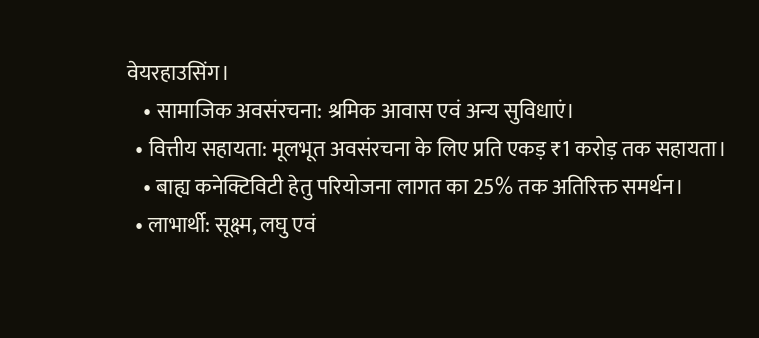वेयरहाउसिंग।
    • सामाजिक अवसंरचना: श्रमिक आवास एवं अन्य सुविधाएं।
  • वित्तीय सहायता: मूलभूत अवसंरचना के लिए प्रति एकड़ ₹1 करोड़ तक सहायता।
    • बाह्य कनेक्टिविटी हेतु परियोजना लागत का 25% तक अतिरिक्त समर्थन।
  • लाभार्थी: सूक्ष्म, लघु एवं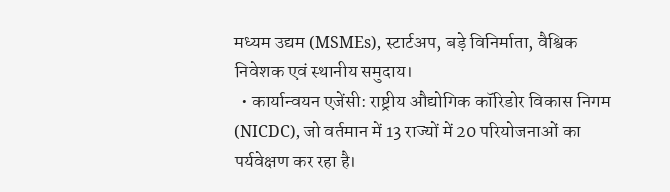मध्यम उद्यम (MSMEs), स्टार्टअप, बड़े विनिर्माता, वैश्विक निवेशक एवं स्थानीय समुदाय।
  • कार्यान्वयन एजेंसी: राष्ट्रीय औद्योगिक कॉरिडोर विकास निगम (NICDC), जो वर्तमान में 13 राज्यों में 20 परियोजनाओं का पर्यवेक्षण कर रहा है।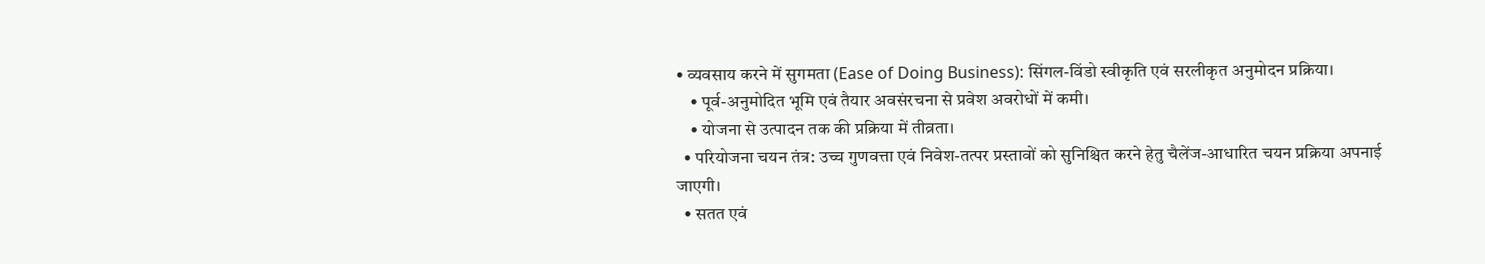• व्यवसाय करने में सुगमता (Ease of Doing Business): सिंगल-विंडो स्वीकृति एवं सरलीकृत अनुमोदन प्रक्रिया।
    • पूर्व-अनुमोदित भूमि एवं तैयार अवसंरचना से प्रवेश अवरोधों में कमी।
    • योजना से उत्पादन तक की प्रक्रिया में तीव्रता।
  • परियोजना चयन तंत्र: उच्च गुणवत्ता एवं निवेश-तत्पर प्रस्तावों को सुनिश्चित करने हेतु चैलेंज-आधारित चयन प्रक्रिया अपनाई जाएगी।
  • सतत एवं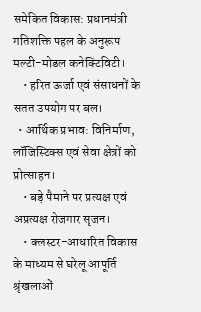समेकित विकास: प्रधानमंत्री गतिशक्ति पहल के अनुरूप मल्टी-मोडल कनेक्टिविटी।
    • हरित ऊर्जा एवं संसाधनों के सतत उपयोग पर बल।
  • आर्थिक प्रभाव: विनिर्माण, लॉजिस्टिक्स एवं सेवा क्षेत्रों को प्रोत्साहन।
    • बड़े पैमाने पर प्रत्यक्ष एवं अप्रत्यक्ष रोजगार सृजन।
    • क्लस्टर-आधारित विकास के माध्यम से घरेलू आपूर्ति श्रृंखलाओं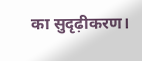का सुदृढ़ीकरण।